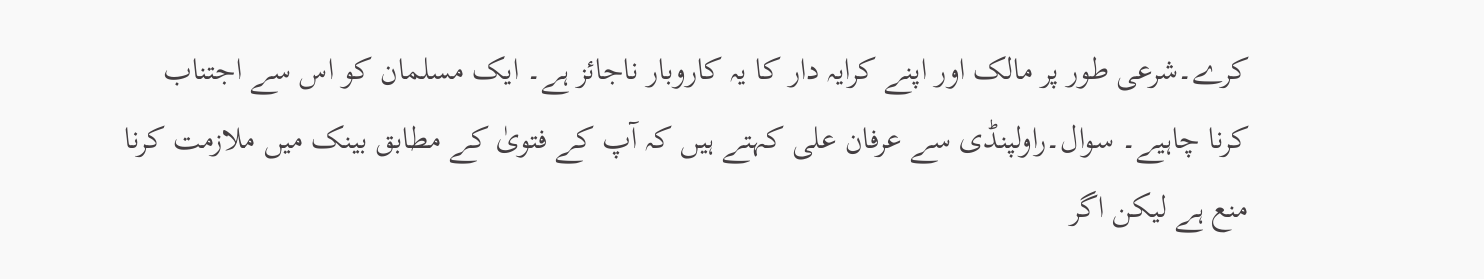کرے۔شرعی طور پر مالک اور اپنے کرایہ دار کا یہ کاروبار ناجائز ہے۔ ایک مسلمان کو اس سے اجتناب کرنا چاہیے۔ سوال۔راولپنڈی سے عرفان علی کہتے ہیں کہ آپ کے فتویٰ کے مطابق بینک میں ملازمت کرنا منع ہے لیکن اگر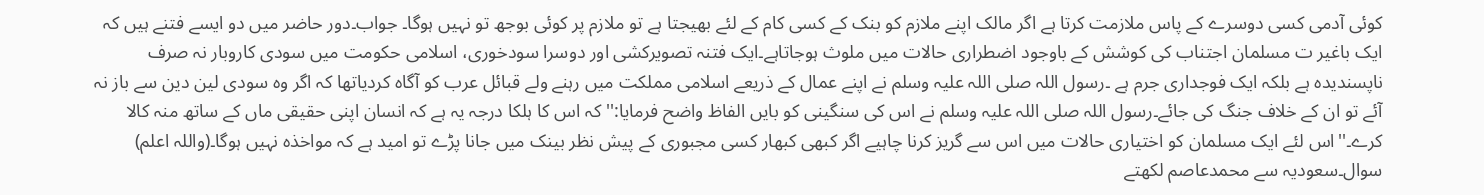کوئی آدمی کسی دوسرے کے پاس ملازمت کرتا ہے اگر مالک اپنے ملازم کو بنک کے کسی کام کے لئے بھیجتا ہے تو ملازم پر کوئی بوجھ تو نہیں ہوگا۔ جواب۔دور حاضر میں دو ایسے فتنے ہیں کہ ایک باغیر ت مسلمان اجتناب کی کوشش کے باوجود اضطراری حالات میں ملوث ہوجاتاہے۔ایک فتنہ تصویرکشی اور دوسرا سودخوری، اسلامی حکومت میں سودی کاروبار نہ صرف ناپسندیدہ ہے بلکہ ایک فوجداری جرم ہے ۔رسول اللہ صلی اللہ علیہ وسلم نے اپنے عمال کے ذریعے اسلامی مملکت میں رہنے ولے قبائل عرب کو آگاہ کردیاتھا کہ اگر وہ سودی لین دین سے باز نہ آئے تو ان کے خلاف جنگ کی جائے۔رسول اللہ صلی اللہ علیہ وسلم نے اس کی سنگینی کو بایں الفاظ واضح فرمایا:'' کہ اس کا ہلکا درجہ یہ ہے کہ انسان اپنی حقیقی ماں کے ساتھ منہ کالا کرے۔''اس لئے ایک مسلمان کو اختیاری حالات میں اس سے گریز کرنا چاہیے اگر کبھی کبھار کسی مجبوری کے پیش نظر بینک میں جانا پڑے تو امید ہے کہ مواخذہ نہیں ہوگا۔(واللہ اعلم) سوال۔سعودیہ سے محمدعاصم لکھتے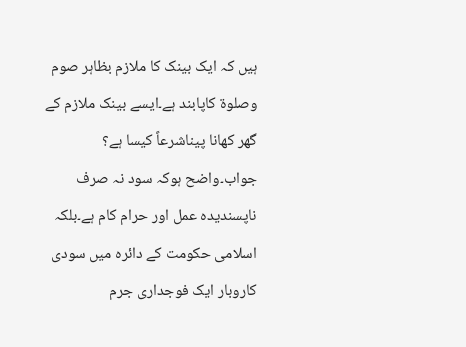ہیں کہ ایک بینک کا ملازم بظاہر صوم وصلوۃ کاپابند ہے۔ایسے بینک ملازم کے گھر کھانا پیناشرعاً کیسا ہے؟ جواب۔واضح ہوکہ سود نہ صرف ناپسندیدہ عمل اور حرام کام ہے۔بلکہ اسلامی حکومت کے دائرہ میں سودی کاروبار ایک فوجداری جرم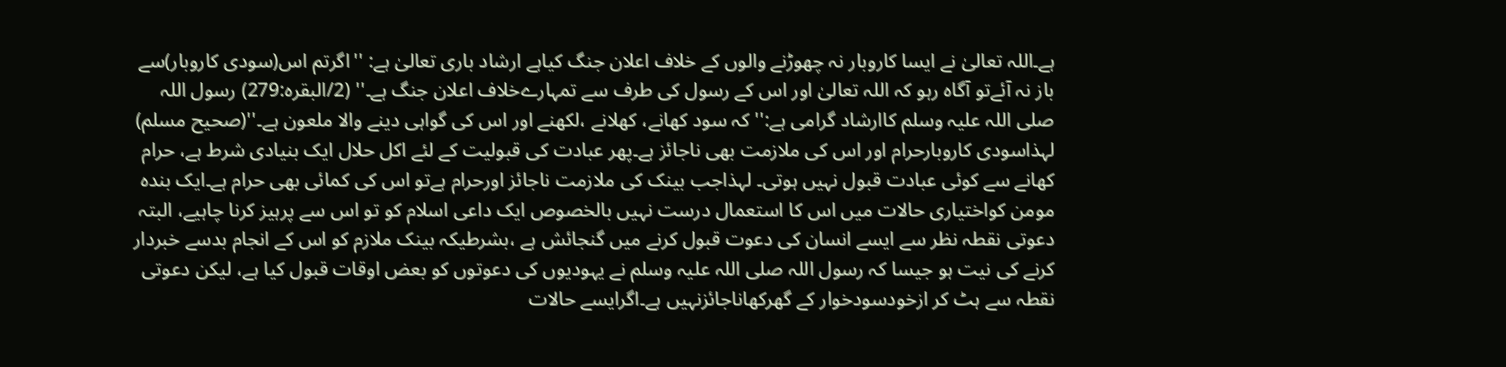ہے۔اللہ تعالیٰ نے ایسا کاروبار نہ چھوڑنے والوں کے خلاف اعلان جنگ کیاہے ارشاد باری تعالیٰ ہے: ''اگرتم اس(سودی کاروبار)سے باز نہ آئےتو آگاہ رہو کہ اللہ تعالیٰ اور اس کے رسول کی طرف سے تمہارےخلاف اعلان جنگ ہے۔'' (2/البقرہ:279) رسول اللہ صلی اللہ علیہ وسلم کاارشاد گرامی ہے:'' کہ سود کھانے، کھلانے ،لکھنے اور اس کی گواہی دینے والا ملعون ہے۔''(صحیح مسلم) لہذاسودی کاروبارحرام اور اس کی ملازمت بھی ناجائز ہے۔پھر عبادت کی قبولیت کے لئے اکل حلال ایک بنیادی شرط ہے، حرام کھانے سے کوئی عبادت قبول نہیں ہوتی۔ لہذاجب بینک کی ملازمت ناجائز اورحرام ہےتو اس کی کمائی بھی حرام ہے۔ایک بندہ مومن کواختیاری حالات میں اس کا استعمال درست نہیں بالخصوص ایک داعی اسلام کو تو اس سے پرہیز کرنا چاہیے، البتہ دعوتی نقطہ نظر سے ایسے انسان کی دعوت قبول کرنے میں گنجائش ہے ،بشرطیکہ بینک ملازم کو اس کے انجام بدسے خبردار کرنے کی نیت ہو جیسا کہ رسول اللہ صلی اللہ علیہ وسلم نے یہودیوں کی دعوتوں کو بعض اوقات قبول کیا ہے، لیکن دعوتی نقطہ سے ہٹ کر ازخودسودخوار کے گھرکھاناجائزنہیں ہے۔اگرایسے حالات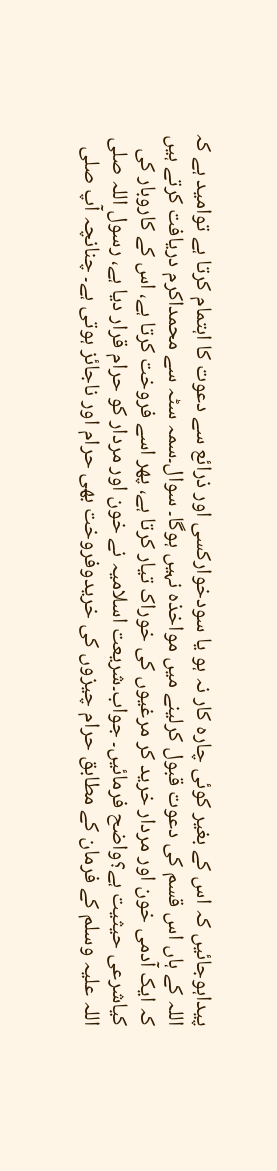پیداہوجائیں کہ اس کے بغیر کوئی چارہ کار نہ ہو یا سودخوارکسی اور ذرائع سے دعوت کا اہتمام کرتا ہے توامید ہے کہ اللہ کے ہاں اس قسم کی دعوت قبول کرلینے میں مواخذہ نہیں ہوگا۔ سوال۔سمہ سٹہ سے محمداکرم دریافت کرتے ہیں کہ ایک آدمی خون اور مردار خرید کر مرغیوں کی خوراک تیار کرتا ہے، پھر اسے فروخت کرتا ہے، اس کے کاروبار کی کیاشرعی حیثیت ہے؟واضح فرمائیں۔ جواب۔شریعت اسلامیہ نے خون اور مردار کو حرام قرار دیا ہے، رسول اللہ صلی اللہ علیہ وسلم کے فرمان کے مطابق حرام چیزوں کی خریدوفروخت بھی حرام اور ناجائز ہوتی ہے۔ چنانچہ آپ صلی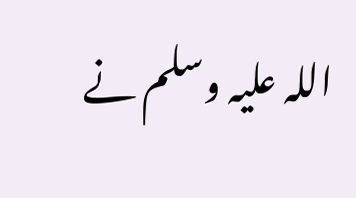اللہ علیہ وسلم نے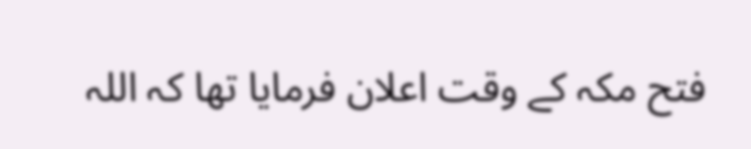فتح مکہ کے وقت اعلان فرمایا تھا کہ اللہ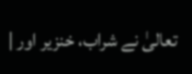تعالیٰ نے شراب، خنزیر اور |